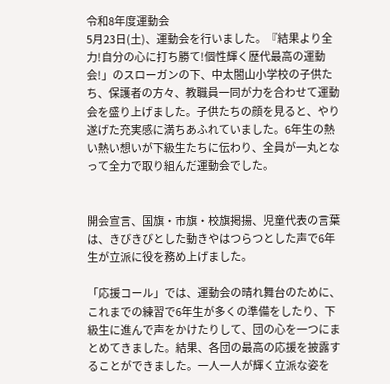令和8年度運動会
5月23日(土)、運動会を行いました。『結果より全力!自分の心に打ち勝て!個性輝く歴代最高の運動会!」のスローガンの下、中太閤山小学校の子供たち、保護者の方々、教職員一同が力を合わせて運動会を盛り上げました。子供たちの顔を見ると、やり遂げた充実感に満ちあふれていました。6年生の熱い熱い想いが下級生たちに伝わり、全員が一丸となって全力で取り組んだ運動会でした。


開会宣言、国旗・市旗・校旗掲揚、児童代表の言葉は、きびきびとした動きやはつらつとした声で6年生が立派に役を務め上げました。

「応援コール」では、運動会の晴れ舞台のために、これまでの練習で6年生が多くの準備をしたり、下級生に進んで声をかけたりして、団の心を一つにまとめてきました。結果、各団の最高の応援を披露することができました。一人一人が輝く立派な姿を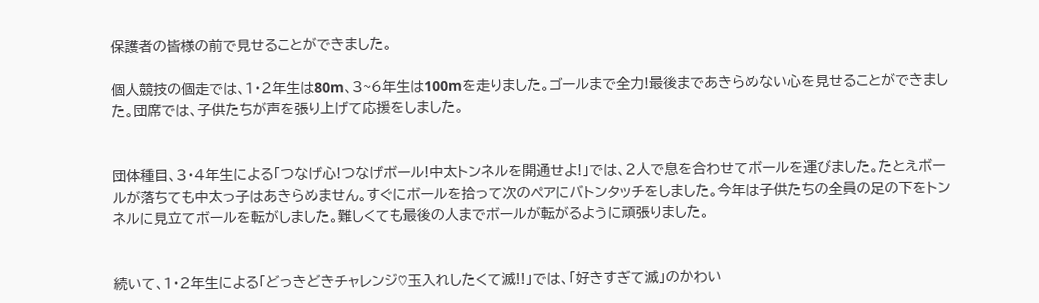保護者の皆様の前で見せることができました。

個人競技の個走では、1・2年生は80m、3~6年生は100mを走りました。ゴールまで全力!最後まであきらめない心を見せることができました。団席では、子供たちが声を張り上げて応援をしました。


団体種目、3・4年生による「つなげ心!つなげボール!中太トンネルを開通せよ!」では、2人で息を合わせてボールを運びました。たとえボールが落ちても中太っ子はあきらめません。すぐにボールを拾って次のペアにバトンタッチをしました。今年は子供たちの全員の足の下をトンネルに見立てボールを転がしました。難しくても最後の人までボールが転がるように頑張りました。


続いて、1・2年生による「どっきどきチャレンジ♡玉入れしたくて滅!!」では、「好きすぎて滅」のかわい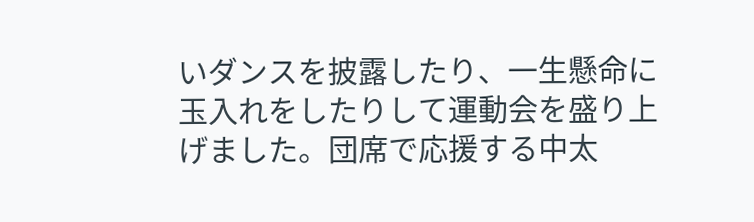いダンスを披露したり、一生懸命に玉入れをしたりして運動会を盛り上げました。団席で応援する中太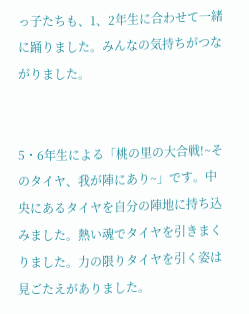っ子たちも、1、2年生に合わせて一緒に踊りました。みんなの気持ちがつながりました。


5・6年生による「桃の里の大合戦!~そのタイヤ、我が陣にあり~」です。中央にあるタイヤを自分の陣地に持ち込みました。熱い魂でタイヤを引きまくりました。力の限りタイヤを引く姿は見ごたえがありました。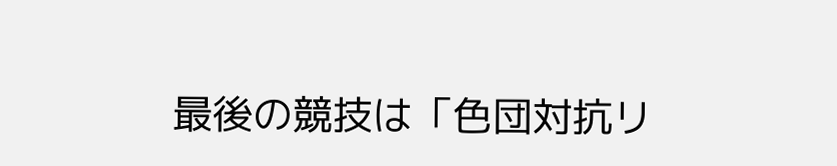最後の競技は「色団対抗リ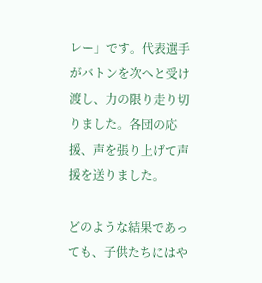レー」です。代表選手がバトンを次へと受け渡し、力の限り走り切りました。各団の応援、声を張り上げて声援を送りました。

どのような結果であっても、子供たちにはや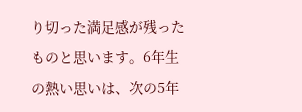り切った満足感が残ったものと思います。6年生の熱い思いは、次の5年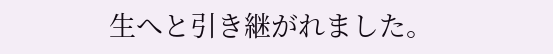生へと引き継がれました。